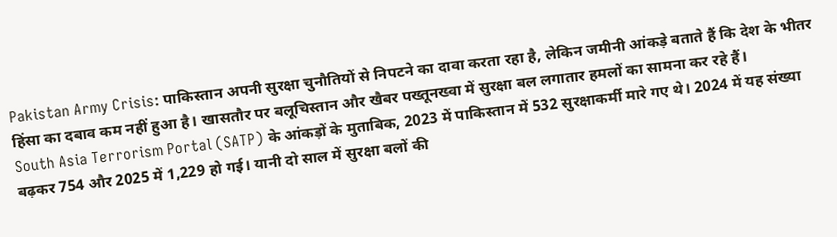Pakistan Army Crisis: पाकिस्तान अपनी सुरक्षा चुनौतियों से निपटने का दावा करता रहा है, लेकिन जमीनी आंकड़े बताते हैं कि देश के भीतर हिंसा का दबाव कम नहीं हुआ है। खासतौर पर बलूचिस्तान और खैबर पख्तूनख्वा में सुरक्षा बल लगातार हमलों का सामना कर रहे हैं।
South Asia Terrorism Portal (SATP) के आंकड़ों के मुताबिक, 2023 में पाकिस्तान में 532 सुरक्षाकर्मी मारे गए थे। 2024 में यह संख्या बढ़कर 754 और 2025 में 1,229 हो गई। यानी दो साल में सुरक्षा बलों की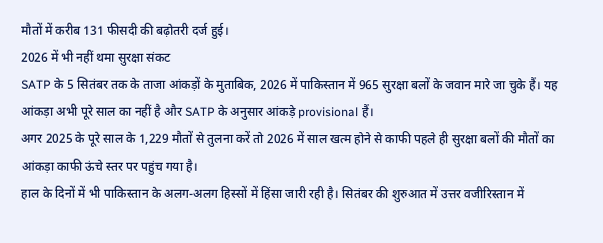मौतों में करीब 131 फीसदी की बढ़ोतरी दर्ज हुई।
2026 में भी नहीं थमा सुरक्षा संकट
SATP के 5 सितंबर तक के ताजा आंकड़ों के मुताबिक, 2026 में पाकिस्तान में 965 सुरक्षा बलों के जवान मारे जा चुके हैं। यह आंकड़ा अभी पूरे साल का नहीं है और SATP के अनुसार आंकड़े provisional हैं।
अगर 2025 के पूरे साल के 1,229 मौतों से तुलना करें तो 2026 में साल खत्म होने से काफी पहले ही सुरक्षा बलों की मौतों का आंकड़ा काफी ऊंचे स्तर पर पहुंच गया है।
हाल के दिनों में भी पाकिस्तान के अलग-अलग हिस्सों में हिंसा जारी रही है। सितंबर की शुरुआत में उत्तर वजीरिस्तान में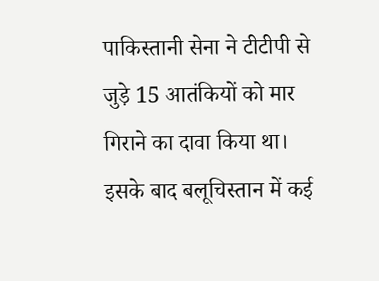पाकिस्तानी सेना ने टीटीपी से जुड़े 15 आतंकियों को मार गिराने का दावा किया था। इसके बाद बलूचिस्तान में कई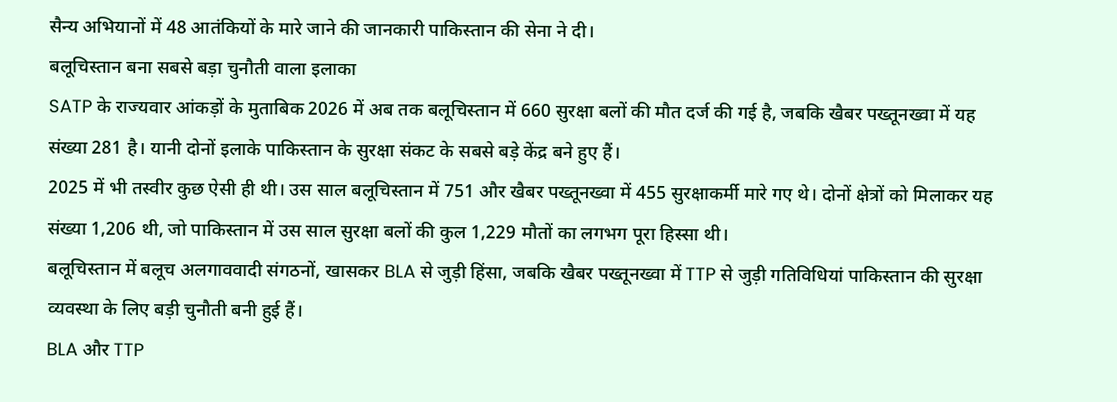सैन्य अभियानों में 48 आतंकियों के मारे जाने की जानकारी पाकिस्तान की सेना ने दी।
बलूचिस्तान बना सबसे बड़ा चुनौती वाला इलाका
SATP के राज्यवार आंकड़ों के मुताबिक 2026 में अब तक बलूचिस्तान में 660 सुरक्षा बलों की मौत दर्ज की गई है, जबकि खैबर पख्तूनख्वा में यह संख्या 281 है। यानी दोनों इलाके पाकिस्तान के सुरक्षा संकट के सबसे बड़े केंद्र बने हुए हैं।
2025 में भी तस्वीर कुछ ऐसी ही थी। उस साल बलूचिस्तान में 751 और खैबर पख्तूनख्वा में 455 सुरक्षाकर्मी मारे गए थे। दोनों क्षेत्रों को मिलाकर यह संख्या 1,206 थी, जो पाकिस्तान में उस साल सुरक्षा बलों की कुल 1,229 मौतों का लगभग पूरा हिस्सा थी।
बलूचिस्तान में बलूच अलगाववादी संगठनों, खासकर BLA से जुड़ी हिंसा, जबकि खैबर पख्तूनख्वा में TTP से जुड़ी गतिविधियां पाकिस्तान की सुरक्षा व्यवस्था के लिए बड़ी चुनौती बनी हुई हैं।
BLA और TTP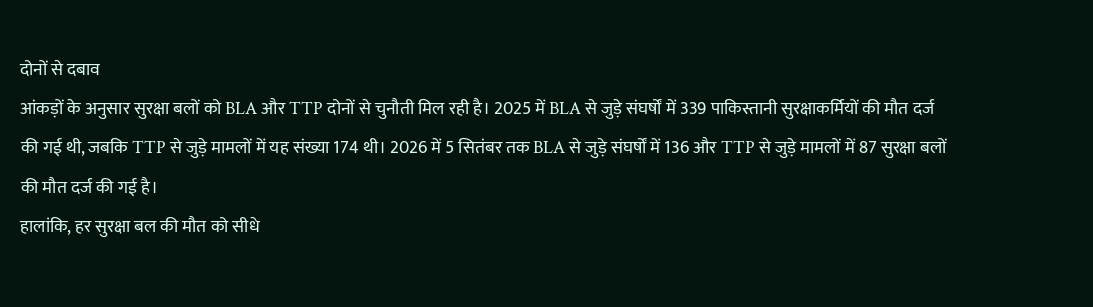दोनों से दबाव
आंकड़ों के अनुसार सुरक्षा बलों को BLA और TTP दोनों से चुनौती मिल रही है। 2025 में BLA से जुड़े संघर्षों में 339 पाकिस्तानी सुरक्षाकर्मियों की मौत दर्ज की गई थी, जबकि TTP से जुड़े मामलों में यह संख्या 174 थी। 2026 में 5 सितंबर तक BLA से जुड़े संघर्षों में 136 और TTP से जुड़े मामलों में 87 सुरक्षा बलों की मौत दर्ज की गई है।
हालांकि, हर सुरक्षा बल की मौत को सीधे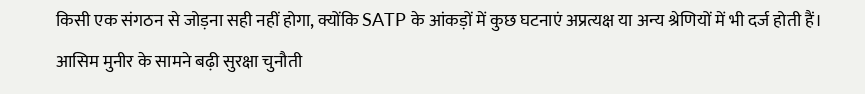किसी एक संगठन से जोड़ना सही नहीं होगा, क्योंकि SATP के आंकड़ों में कुछ घटनाएं अप्रत्यक्ष या अन्य श्रेणियों में भी दर्ज होती हैं।
आसिम मुनीर के सामने बढ़ी सुरक्षा चुनौती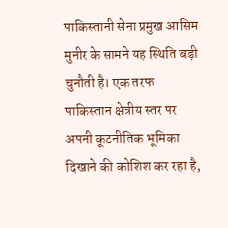पाकिस्तानी सेना प्रमुख आसिम मुनीर के सामने यह स्थिति बड़ी चुनौती है। एक तरफ पाकिस्तान क्षेत्रीय स्तर पर अपनी कूटनीतिक भूमिका दिखाने की कोशिश कर रहा है,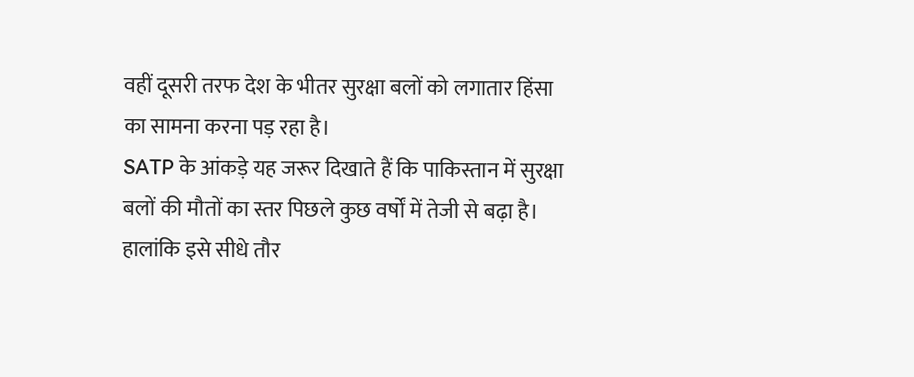वहीं दूसरी तरफ देश के भीतर सुरक्षा बलों को लगातार हिंसा का सामना करना पड़ रहा है।
SATP के आंकड़े यह जरूर दिखाते हैं कि पाकिस्तान में सुरक्षा बलों की मौतों का स्तर पिछले कुछ वर्षों में तेजी से बढ़ा है। हालांकि इसे सीधे तौर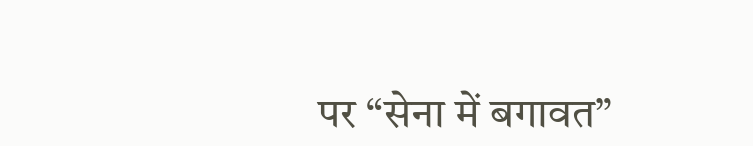पर “सेना में बगावत”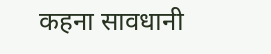कहना सावधानी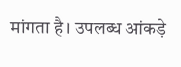मांगता है। उपलब्ध आंकड़े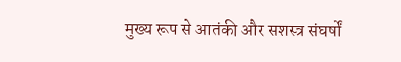मुख्य रूप से आतंकी और सशस्त्र संघर्षों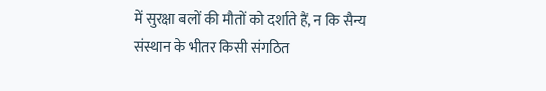में सुरक्षा बलों की मौतों को दर्शाते हैं, न कि सैन्य संस्थान के भीतर किसी संगठित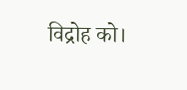विद्रोह को।